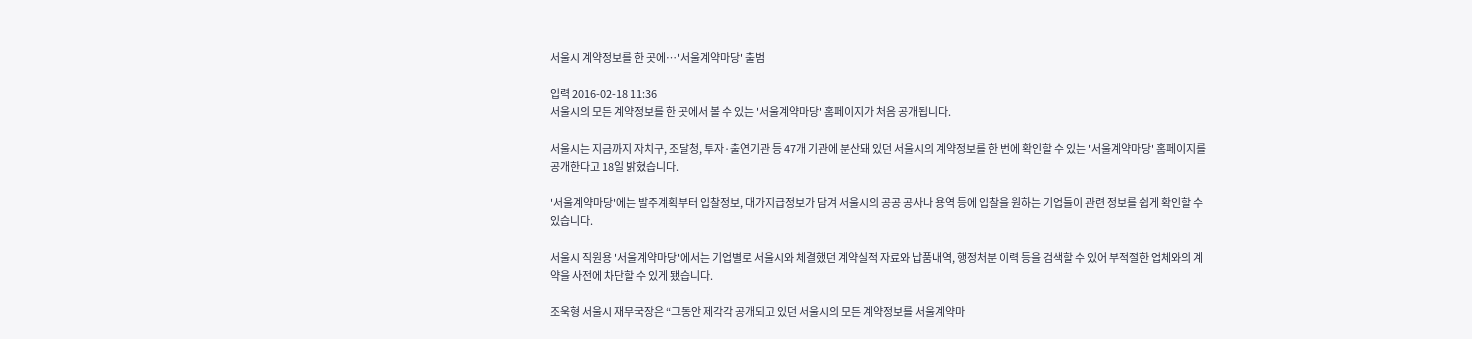서울시 계약정보를 한 곳에…'서울계약마당' 출범

입력 2016-02-18 11:36
서울시의 모든 계약정보를 한 곳에서 볼 수 있는 '서울계약마당' 홈페이지가 처음 공개됩니다.

서울시는 지금까지 자치구, 조달청, 투자·출연기관 등 47개 기관에 분산돼 있던 서울시의 계약정보를 한 번에 확인할 수 있는 '서울계약마당' 홈페이지를 공개한다고 18일 밝혔습니다.

'서울계약마당'에는 발주계획부터 입찰정보, 대가지급정보가 담겨 서울시의 공공 공사나 용역 등에 입찰을 원하는 기업들이 관련 정보를 쉽게 확인할 수 있습니다.

서울시 직원용 '서울계약마당'에서는 기업별로 서울시와 체결했던 계약실적 자료와 납품내역, 행정처분 이력 등을 검색할 수 있어 부적절한 업체와의 계약을 사전에 차단할 수 있게 됐습니다.

조욱형 서울시 재무국장은 “그동안 제각각 공개되고 있던 서울시의 모든 계약정보를 서울계약마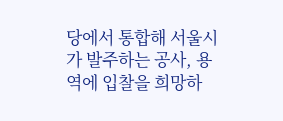당에서 통합해 서울시가 발주하는 공사, 용역에 입찰을 희망하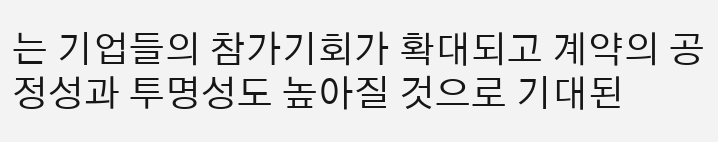는 기업들의 참가기회가 확대되고 계약의 공정성과 투명성도 높아질 것으로 기대된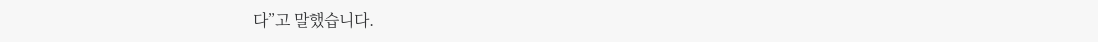다”고 말했습니다.